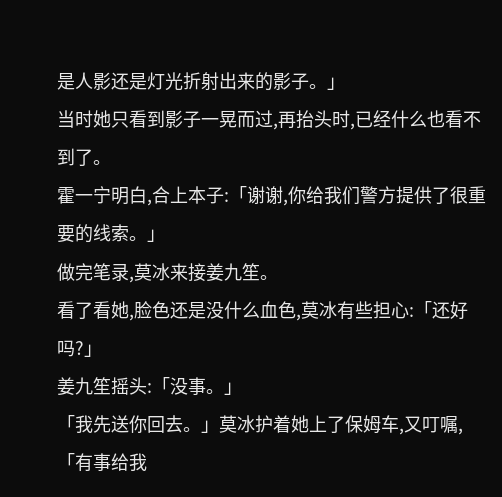是人影还是灯光折射出来的影子。」
当时她只看到影子一晃而过,再抬头时,已经什么也看不到了。
霍一宁明白,合上本子:「谢谢,你给我们警方提供了很重要的线索。」
做完笔录,莫冰来接姜九笙。
看了看她,脸色还是没什么血色,莫冰有些担心:「还好吗?」
姜九笙摇头:「没事。」
「我先送你回去。」莫冰护着她上了保姆车,又叮嘱,「有事给我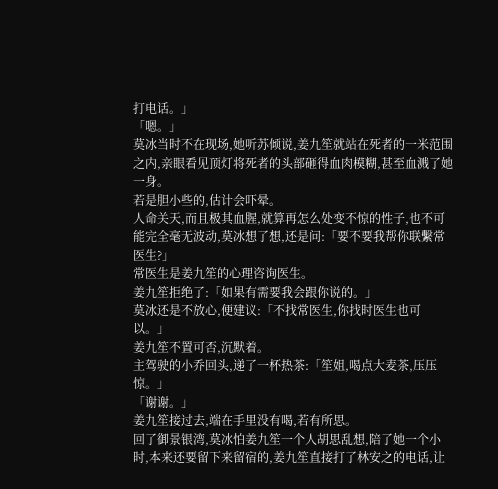打电话。」
「嗯。」
莫冰当时不在现场,她听苏倾说,姜九笙就站在死者的一米范围之内,亲眼看见顶灯将死者的头部砸得血肉模糊,甚至血溅了她一身。
若是胆小些的,估计会吓晕。
人命关天,而且极其血腥,就算再怎么处变不惊的性子,也不可能完全毫无波动,莫冰想了想,还是问:「要不要我帮你联繫常医生?」
常医生是姜九笙的心理咨询医生。
姜九笙拒绝了:「如果有需要我会跟你说的。」
莫冰还是不放心,便建议:「不找常医生,你找时医生也可以。」
姜九笙不置可否,沉默着。
主驾驶的小乔回头,递了一杯热茶:「笙姐,喝点大麦茶,压压惊。」
「谢谢。」
姜九笙接过去,端在手里没有喝,若有所思。
回了御景银湾,莫冰怕姜九笙一个人胡思乱想,陪了她一个小时,本来还要留下来留宿的,姜九笙直接打了林安之的电话,让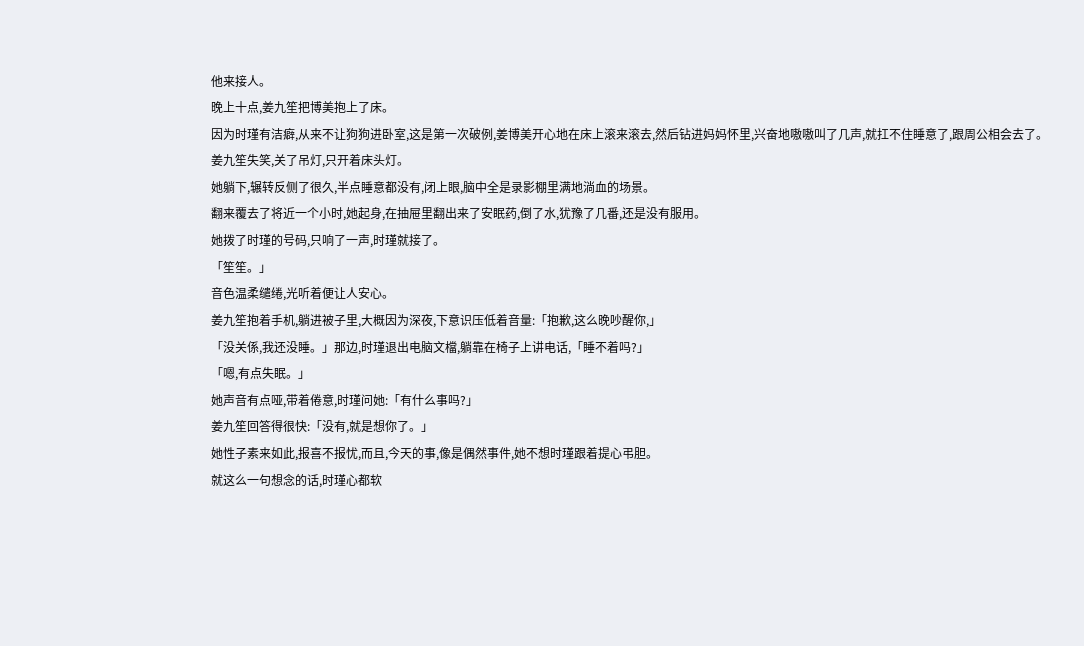他来接人。
晚上十点,姜九笙把博美抱上了床。
因为时瑾有洁癖,从来不让狗狗进卧室,这是第一次破例,姜博美开心地在床上滚来滚去,然后钻进妈妈怀里,兴奋地嗷嗷叫了几声,就扛不住睡意了,跟周公相会去了。
姜九笙失笑,关了吊灯,只开着床头灯。
她躺下,辗转反侧了很久,半点睡意都没有,闭上眼,脑中全是录影棚里满地淌血的场景。
翻来覆去了将近一个小时,她起身,在抽屉里翻出来了安眠药,倒了水,犹豫了几番,还是没有服用。
她拨了时瑾的号码,只响了一声,时瑾就接了。
「笙笙。」
音色温柔缱绻,光听着便让人安心。
姜九笙抱着手机,躺进被子里,大概因为深夜,下意识压低着音量:「抱歉,这么晚吵醒你,」
「没关係,我还没睡。」那边,时瑾退出电脑文檔,躺靠在椅子上讲电话,「睡不着吗?」
「嗯,有点失眠。」
她声音有点哑,带着倦意,时瑾问她:「有什么事吗?」
姜九笙回答得很快:「没有,就是想你了。」
她性子素来如此,报喜不报忧,而且,今天的事,像是偶然事件,她不想时瑾跟着提心弔胆。
就这么一句想念的话,时瑾心都软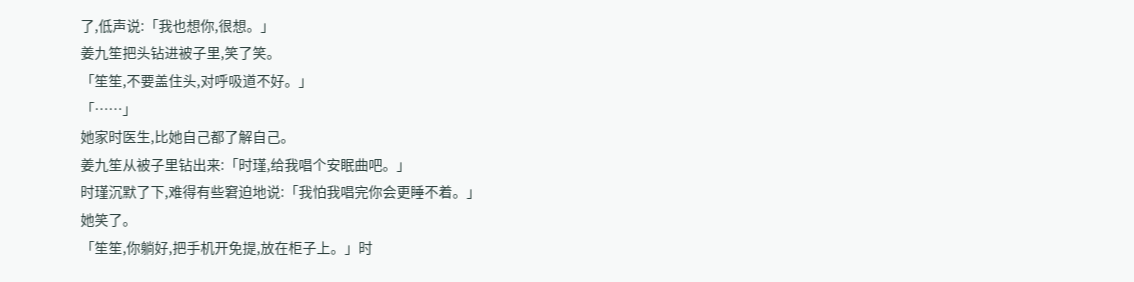了,低声说:「我也想你,很想。」
姜九笙把头钻进被子里,笑了笑。
「笙笙,不要盖住头,对呼吸道不好。」
「……」
她家时医生,比她自己都了解自己。
姜九笙从被子里钻出来:「时瑾,给我唱个安眠曲吧。」
时瑾沉默了下,难得有些窘迫地说:「我怕我唱完你会更睡不着。」
她笑了。
「笙笙,你躺好,把手机开免提,放在柜子上。」时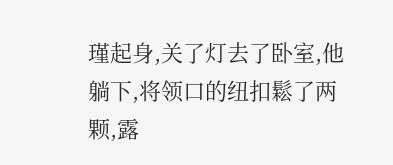瑾起身,关了灯去了卧室,他躺下,将领口的纽扣鬆了两颗,露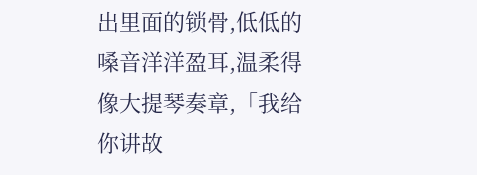出里面的锁骨,低低的嗓音洋洋盈耳,温柔得像大提琴奏章,「我给你讲故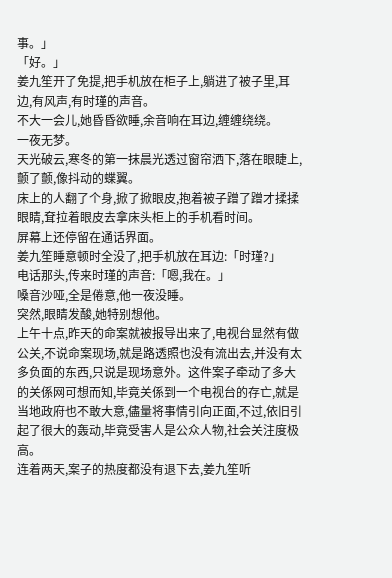事。」
「好。」
姜九笙开了免提,把手机放在柜子上,躺进了被子里,耳边,有风声,有时瑾的声音。
不大一会儿,她昏昏欲睡,余音响在耳边,缠缠绕绕。
一夜无梦。
天光破云,寒冬的第一抹晨光透过窗帘洒下,落在眼睫上,颤了颤,像抖动的蝶翼。
床上的人翻了个身,掀了掀眼皮,抱着被子蹭了蹭才揉揉眼睛,耷拉着眼皮去拿床头柜上的手机看时间。
屏幕上还停留在通话界面。
姜九笙睡意顿时全没了,把手机放在耳边:「时瑾?」
电话那头,传来时瑾的声音:「嗯,我在。」
嗓音沙哑,全是倦意,他一夜没睡。
突然,眼睛发酸,她特别想他。
上午十点,昨天的命案就被报导出来了,电视台显然有做公关,不说命案现场,就是路透照也没有流出去,并没有太多负面的东西,只说是现场意外。这件案子牵动了多大的关係网可想而知,毕竟关係到一个电视台的存亡,就是当地政府也不敢大意,儘量将事情引向正面,不过,依旧引起了很大的轰动,毕竟受害人是公众人物,社会关注度极高。
连着两天,案子的热度都没有退下去,姜九笙听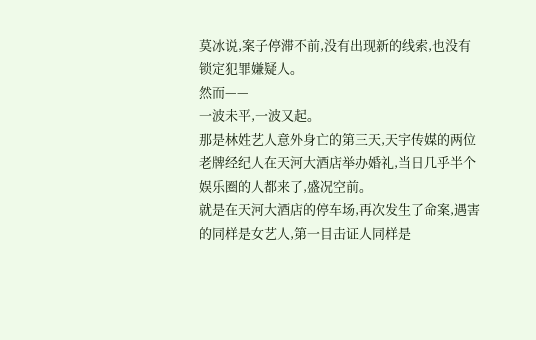莫冰说,案子停滞不前,没有出现新的线索,也没有锁定犯罪嫌疑人。
然而——
一波未平,一波又起。
那是林姓艺人意外身亡的第三天,天宇传媒的两位老牌经纪人在天河大酒店举办婚礼,当日几乎半个娱乐圈的人都来了,盛况空前。
就是在天河大酒店的停车场,再次发生了命案,遇害的同样是女艺人,第一目击证人同样是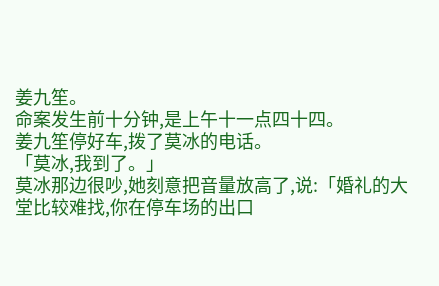姜九笙。
命案发生前十分钟,是上午十一点四十四。
姜九笙停好车,拨了莫冰的电话。
「莫冰,我到了。」
莫冰那边很吵,她刻意把音量放高了,说:「婚礼的大堂比较难找,你在停车场的出口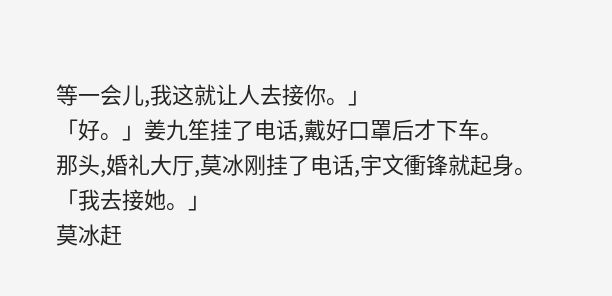等一会儿,我这就让人去接你。」
「好。」姜九笙挂了电话,戴好口罩后才下车。
那头,婚礼大厅,莫冰刚挂了电话,宇文衝锋就起身。
「我去接她。」
莫冰赶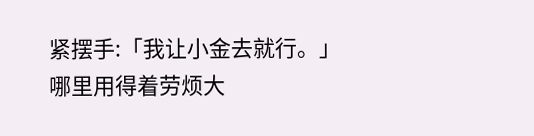紧摆手:「我让小金去就行。」哪里用得着劳烦大